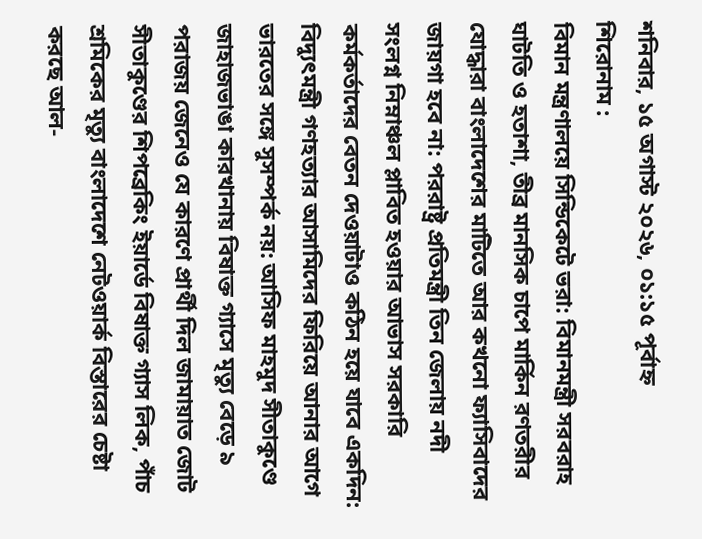শনিবার, ১৫ অগাস্ট ২০২৬, ০১:১৫ পূর্বাহ্ন
শিরোনাম :
বিমান মন্ত্রণালয়ে সিন্ডিকেটে ভরা: বিমানমন্ত্রী সরবরাহ ঘাটতি ও হতাশা, তীব্র মানসিক চাপে মার্কিন রণতরীর যোদ্ধারা বাংলাদেশের মাটিতে আর কখনো ফ্যাসিবাদের জায়গা হবে না: পররাষ্ট্র প্রতিমন্ত্রী তিন জেলায় নদী সংলগ্ন নিম্নাঞ্চল প্লাবিত হওয়ার আভাস সরকারি কর্মকর্তাদের বেতন দেওয়াটাও কঠিন হয়ে যাবে একদিন: বিদ্যুৎমন্ত্রী গণহত্যার আসামিদের ফিরিয়ে আনার আগে ভারতের সঙ্গে সুসম্পর্ক নয়: আসিফ মাহমুদ সীতাকুণ্ডে জাহাজভাঙা কারখানায় বিষাক্ত গ্যাসে মৃত্যু বেড়ে ৯ পরাজয় জেনেও যে কারণে প্রার্থী দিল জামায়াত জোট সীতাকুণ্ডের শিপব্রেকিং ইয়ার্ডে বিষাক্ত গ্যাস লিক, পাঁচ শ্রমিকের মৃত্যু বাংলাদেশে নেটওয়ার্ক বিস্তারের চেষ্টা করছে আল-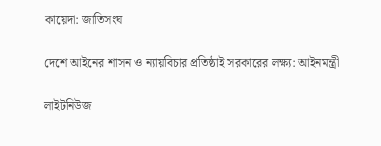কায়েদা: জাতিসংঘ

দেশে আইনের শাসন ও ন্যায়বিচার প্রতিষ্ঠাই সরকারের লক্ষ্য: আইনমন্ত্রী

লাইটনিউজ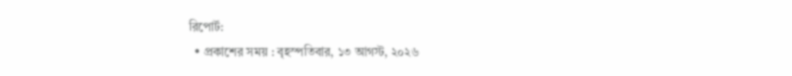রিপোর্ট:
  • প্রকাশের সময় : বৃহস্পতিবার, ১৩ আগস্ট, ২০২৬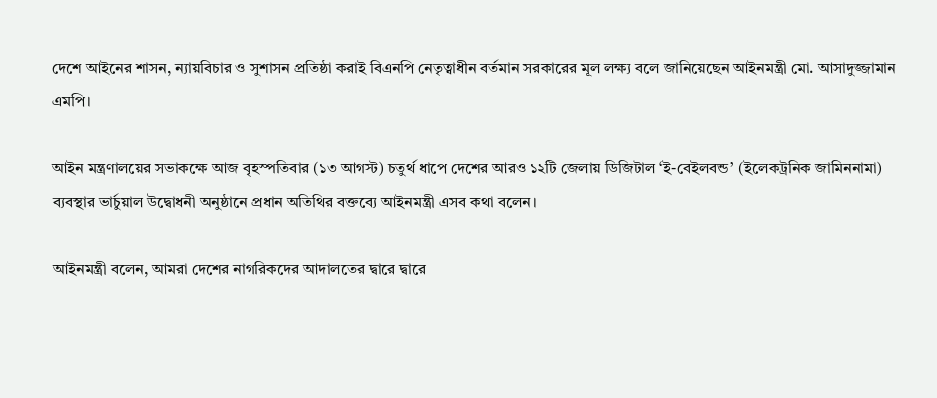দেশে আইনের শাসন, ন্যায়বিচার ও সুশাসন প্রতিষ্ঠা করাই বিএনপি নেতৃত্বাধীন বর্তমান সরকারের মূল লক্ষ্য বলে জানিয়েছেন আইনমন্ত্রী মো. আসাদুজ্জামান এমপি।

আইন মন্ত্রণালয়ের সভাকক্ষে আজ বৃহস্পতিবার (১৩ আগস্ট) চতুর্থ ধাপে দেশের আরও ১২টি জেলায় ডিজিটাল ‘ই-বেইলবন্ড’ (ইলেকট্রনিক জামিননামা) ব্যবস্থার ভার্চুয়াল উদ্বোধনী অনুষ্ঠানে প্রধান অতিথির বক্তব্যে আইনমন্ত্রী এসব কথা বলেন।

আইনমন্ত্রী বলেন, আমরা দেশের নাগরিকদের আদালতের দ্বারে দ্বারে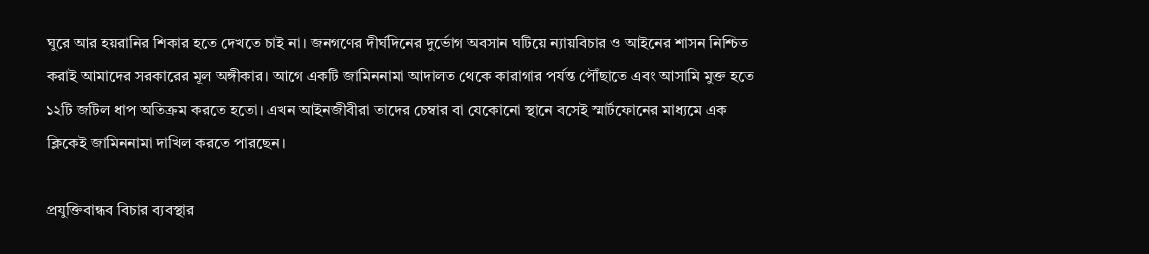ঘুরে আর হয়রানির শিকার হতে দেখতে চাই না। জনগণের দীর্ঘদিনের দুর্ভোগ অবসান ঘটিয়ে ন্যায়বিচার ও আইনের শাসন নিশ্চিত করাই আমাদের সরকারের মূল অঙ্গীকার। আগে একটি জামিননামা আদালত থেকে কারাগার পর্যন্ত পৌঁছাতে এবং আসামি মুক্ত হতে ১২টি জটিল ধাপ অতিক্রম করতে হতো। এখন আইনজীবীরা তাদের চেম্বার বা যেকোনো স্থানে বসেই স্মার্টফোনের মাধ্যমে এক ক্লিকেই জামিননামা দাখিল করতে পারছেন।

প্রযুক্তিবান্ধব বিচার ব্যবস্থার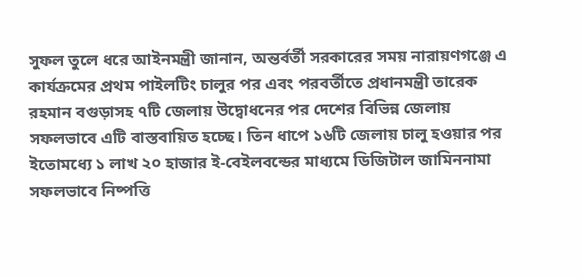সুফল তুলে ধরে আইনমন্ত্রী জানান, অন্তর্বর্তী সরকারের সময় নারায়ণগঞ্জে এ কার্যক্রমের প্রথম পাইলটিং চালুর পর এবং পরবর্তীতে প্রধানমন্ত্রী তারেক রহমান বগুড়াসহ ৭টি জেলায় উদ্বোধনের পর দেশের বিভিন্ন জেলায় সফলভাবে এটি বাস্তবায়িত হচ্ছে। তিন ধাপে ১৬টি জেলায় চালু হওয়ার পর ইতোমধ্যে ১ লাখ ২০ হাজার ই-বেইলবন্ডের মাধ্যমে ডিজিটাল জামিননামা সফলভাবে নিষ্পত্তি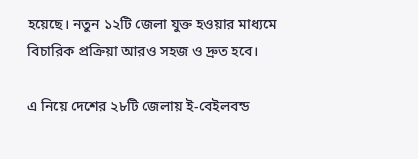হয়েছে। নতুন ১২টি জেলা যুক্ত হওয়ার মাধ্যমে বিচারিক প্রক্রিয়া আরও সহজ ও দ্রুত হবে।

এ নিয়ে দেশের ২৮টি জেলায় ই-বেইলবন্ড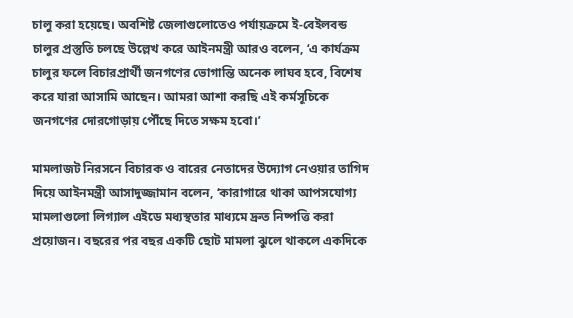চালু করা হয়েছে। অবশিষ্ট জেলাগুলোতেও পর্যায়ক্রমে ই-বেইলবন্ড চালুর প্রস্তুতি চলছে উল্লেখ করে আইনমন্ত্রী আরও বলেন, ‘এ কার্যক্রম চালুর ফলে বিচারপ্রার্থী জনগণের ভোগান্তি অনেক লাঘব হবে, বিশেষ করে যারা আসামি আছেন। আমরা আশা করছি এই কর্মসূচিকে জনগণের দোরগোড়ায় পৌঁছে দিতে সক্ষম হবো।’

মামলাজট নিরসনে বিচারক ও বারের নেতাদের উদ্যোগ নেওয়ার তাগিদ দিয়ে আইনমন্ত্রী আসাদুজ্জামান বলেন, ‘কারাগারে থাকা আপসযোগ্য মামলাগুলো লিগ্যাল এইডে মধ্যস্থতার মাধ্যমে দ্রুত নিষ্পত্তি করা প্রয়োজন। বছরের পর বছর একটি ছোট মামলা ঝুলে থাকলে একদিকে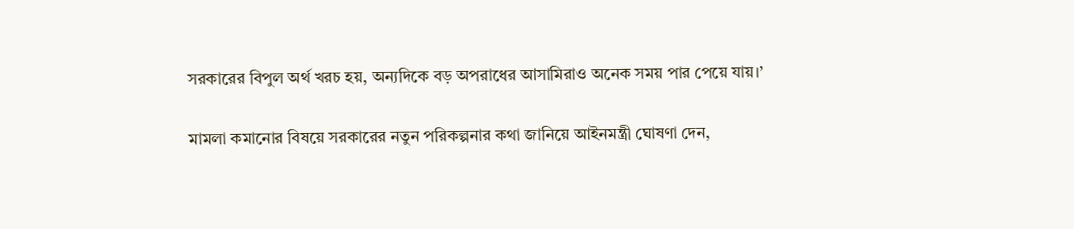সরকারের বিপুল অর্থ খরচ হয়, অন্যদিকে বড় অপরাধের আসামিরাও অনেক সময় পার পেয়ে যায়।’

মামলা কমানোর বিষয়ে সরকারের নতুন পরিকল্পনার কথা জানিয়ে আইনমন্ত্রী ঘোষণা দেন,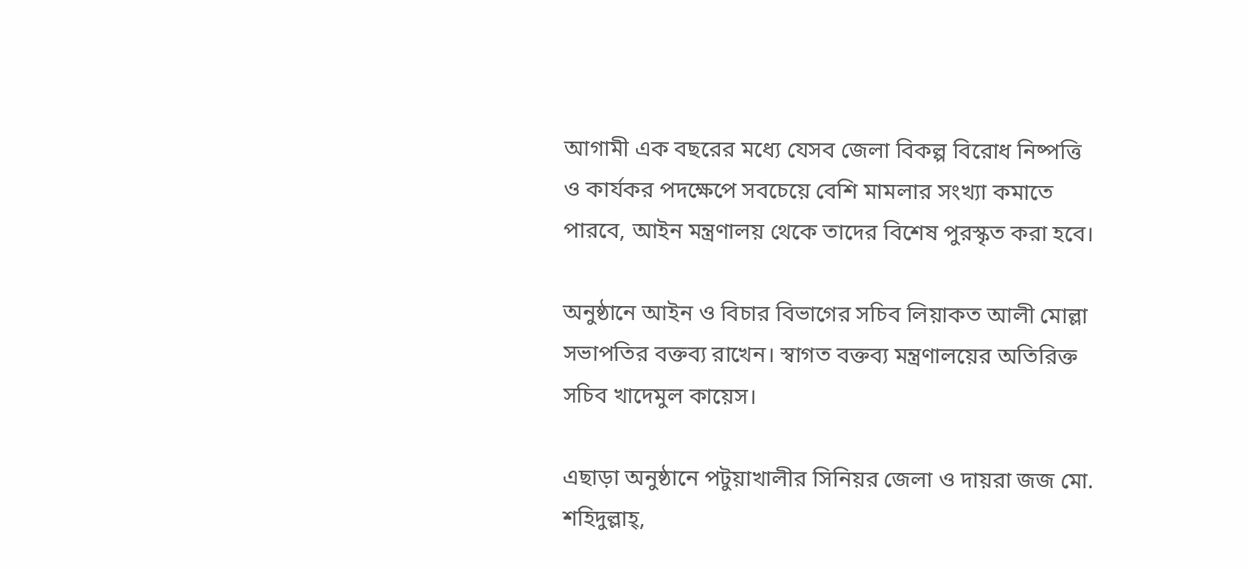আগামী এক বছরের মধ্যে যেসব জেলা বিকল্প বিরোধ নিষ্পত্তি ও কার্যকর পদক্ষেপে সবচেয়ে বেশি মামলার সংখ্যা কমাতে পারবে, আইন মন্ত্রণালয় থেকে তাদের বিশেষ পুরস্কৃত করা হবে।

অনুষ্ঠানে আইন ও বিচার বিভাগের সচিব লিয়াকত আলী মোল্লা সভাপতির বক্তব্য রাখেন। স্বাগত বক্তব্য মন্ত্রণালয়ের অতিরিক্ত সচিব খাদেমুল কায়েস।

এছাড়া অনুষ্ঠানে পটুয়াখালীর সিনিয়র জেলা ও দায়রা জজ মো. শহিদুল্লাহ্,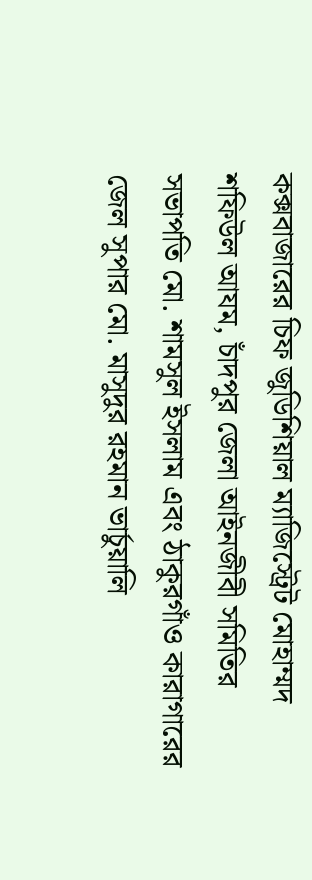কক্সবাজারের চিফ জুডিশিয়াল ম্যাজিস্ট্রেট মোহাম্মদ শফিউল আযম, চাঁদপুর জেলা আইনজীবী সমিতির সভাপতি মো. শামসুল ইসলাম এবং ঠাকুরগাঁও কারাগারের জেল সুপার মো. মাসুদুর রহমান ভার্চুয়ালি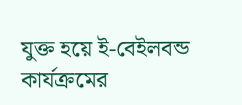যুক্ত হয়ে ই-বেইলবন্ড কার্যক্রমের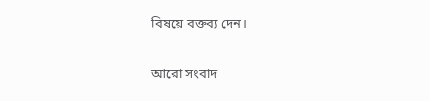বিষয়ে বক্তব্য দেন।

আরো সংবাদ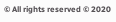© All rights reserved © 2020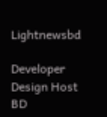Lightnewsbd

Developer Design Host BD